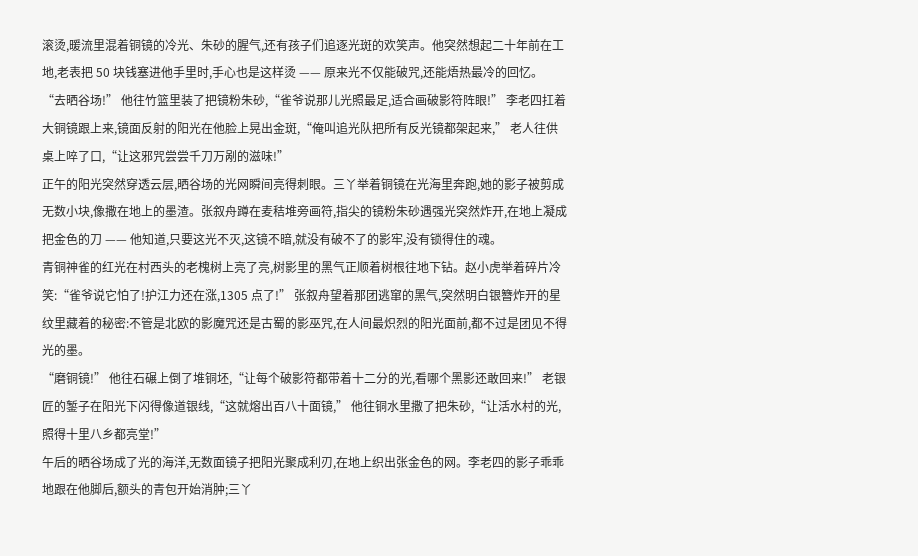滚烫,暖流里混着铜镜的冷光、朱砂的腥气,还有孩子们追逐光斑的欢笑声。他突然想起二十年前在工地,老表把 50 块钱塞进他手里时,手心也是这样烫 —— 原来光不仅能破咒,还能焐热最冷的回忆。
“去晒谷场!” 他往竹篮里装了把镜粉朱砂,“雀爷说那儿光照最足,适合画破影符阵眼!” 李老四扛着大铜镜跟上来,镜面反射的阳光在他脸上晃出金斑,“俺叫追光队把所有反光镜都架起来,” 老人往供桌上啐了口,“让这邪咒尝尝千刀万剐的滋味!”
正午的阳光突然穿透云层,晒谷场的光网瞬间亮得刺眼。三丫举着铜镜在光海里奔跑,她的影子被剪成无数小块,像撒在地上的墨渣。张叙舟蹲在麦秸堆旁画符,指尖的镜粉朱砂遇强光突然炸开,在地上凝成把金色的刀 —— 他知道,只要这光不灭,这镜不暗,就没有破不了的影牢,没有锁得住的魂。
青铜神雀的红光在村西头的老槐树上亮了亮,树影里的黑气正顺着树根往地下钻。赵小虎举着碎片冷笑:“雀爷说它怕了!护江力还在涨,1305 点了!” 张叙舟望着那团逃窜的黑气,突然明白银簪炸开的星纹里藏着的秘密:不管是北欧的影魔咒还是古蜀的影巫咒,在人间最炽烈的阳光面前,都不过是团见不得光的墨。
“磨铜镜!” 他往石碾上倒了堆铜坯,“让每个破影符都带着十二分的光,看哪个黑影还敢回来!” 老银匠的錾子在阳光下闪得像道银线,“这就熔出百八十面镜,” 他往铜水里撒了把朱砂,“让活水村的光,照得十里八乡都亮堂!”
午后的晒谷场成了光的海洋,无数面镜子把阳光聚成利刃,在地上织出张金色的网。李老四的影子乖乖地跟在他脚后,额头的青包开始消肿;三丫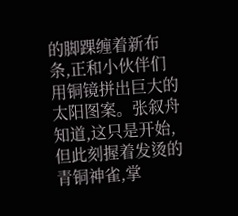的脚踝缠着新布条,正和小伙伴们用铜镜拼出巨大的太阳图案。张叙舟知道,这只是开始,但此刻握着发烫的青铜神雀,掌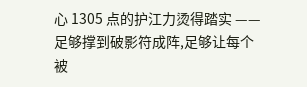心 1305 点的护江力烫得踏实 —— 足够撑到破影符成阵,足够让每个被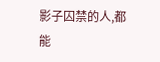影子囚禁的人,都能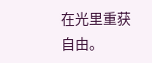在光里重获自由。